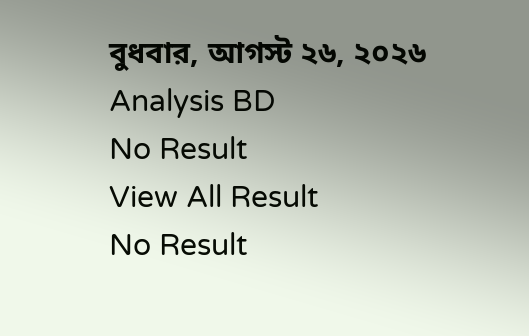বুধবার, আগস্ট ২৬, ২০২৬
Analysis BD
No Result
View All Result
No Result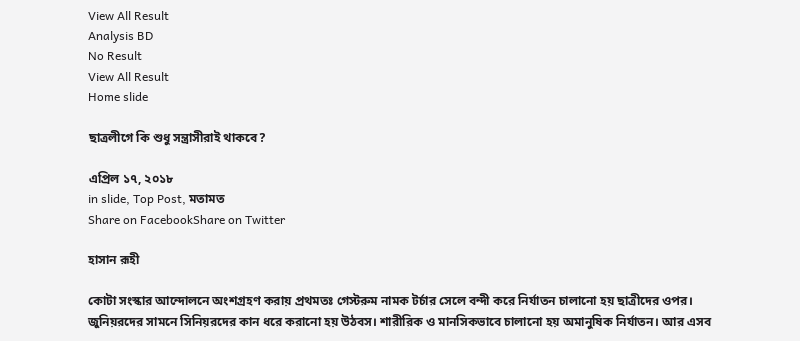View All Result
Analysis BD
No Result
View All Result
Home slide

ছাত্রলীগে কি শুধু সন্ত্রাসীরাই থাকবে?

এপ্রিল ১৭, ২০১৮
in slide, Top Post, মতামত
Share on FacebookShare on Twitter

হাসান রূহী

কোটা সংস্কার আন্দোলনে অংশগ্রহণ করায় প্রথমতঃ গেস্টরুম নামক টর্চার সেলে বন্দী করে নির্যাতন চালানো হয় ছাত্রীদের ওপর। জুনিয়রদের সামনে সিনিয়রদের কান ধরে করানো হয় উঠবস। শারীরিক ও মানসিকভাবে চালানো হয় অমানুষিক নির্যাতন। আর এসব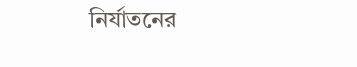নির্যাতনের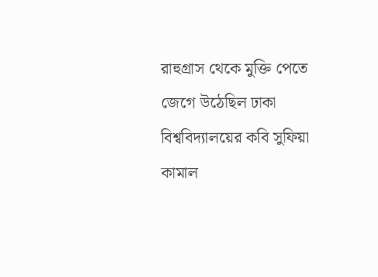রাহুগ্রাস থেকে মুক্তি পেতে জেগে উঠেছিল ঢাকা বিশ্ববিদ্যালয়ের কবি সুফিয়া কামাল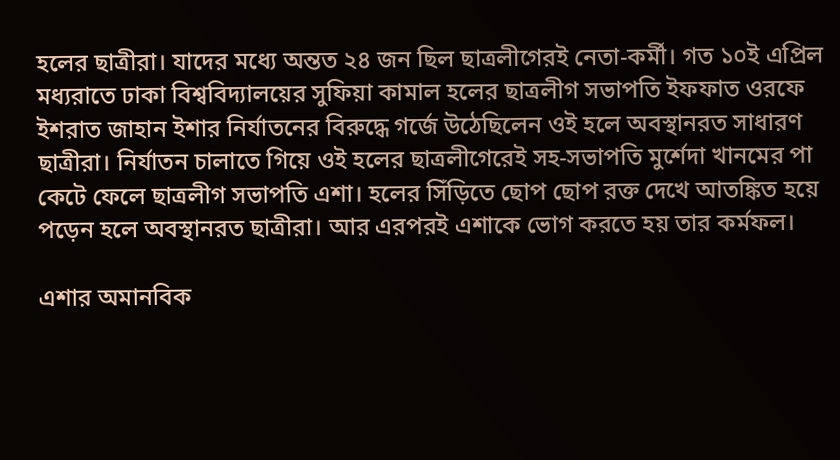হলের ছাত্রীরা। যাদের মধ্যে অন্তত ২৪ জন ছিল ছাত্রলীগেরই নেতা-কর্মী। গত ১০ই এপ্রিল মধ্যরাতে ঢাকা বিশ্ববিদ্যালয়ের সুফিয়া কামাল হলের ছাত্রলীগ সভাপতি ইফফাত ওরফে ইশরাত জাহান ইশার নির্যাতনের বিরুদ্ধে গর্জে উঠেছিলেন ওই হলে অবস্থানরত সাধারণ ছাত্রীরা। নির্যাতন চালাতে গিয়ে ওই হলের ছাত্রলীগেরেই সহ-সভাপতি মুর্শেদা খানমের পা কেটে ফেলে ছাত্রলীগ সভাপতি এশা। হলের সিঁড়িতে ছোপ ছোপ রক্ত দেখে আতঙ্কিত হয়ে পড়েন হলে অবস্থানরত ছাত্রীরা। আর এরপরই এশাকে ভোগ করতে হয় তার কর্মফল।

এশার অমানবিক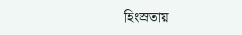হিংস্রতায়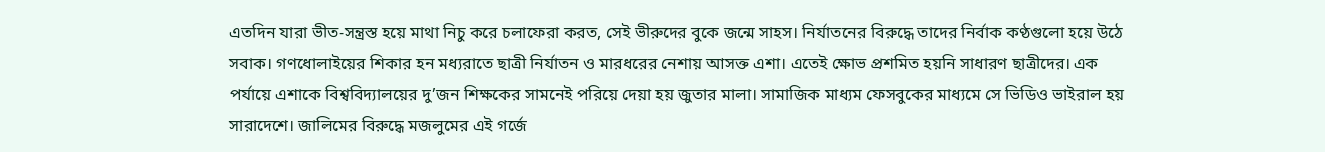এতদিন যারা ভীত-সন্ত্রস্ত হয়ে মাথা নিচু করে চলাফেরা করত, সেই ভীরুদের বুকে জন্মে সাহস। নির্যাতনের বিরুদ্ধে তাদের নির্বাক কণ্ঠগুলো হয়ে উঠে সবাক। গণধোলাইয়ের শিকার হন মধ্যরাতে ছাত্রী নির্যাতন ও মারধরের নেশায় আসক্ত এশা। এতেই ক্ষোভ প্রশমিত হয়নি সাধারণ ছাত্রীদের। এক পর্যায়ে এশাকে বিশ্ববিদ্যালয়ের দু’জন শিক্ষকের সামনেই পরিয়ে দেয়া হয় জুতার মালা। সামাজিক মাধ্যম ফেসবুকের মাধ্যমে সে ভিডিও ভাইরাল হয় সারাদেশে। জালিমের বিরুদ্ধে মজলুমের এই গর্জে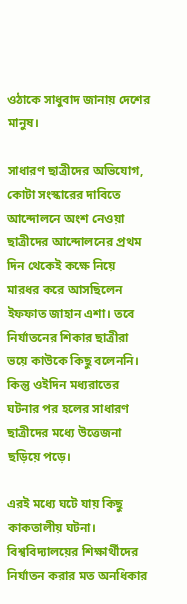ওঠাকে সাধুবাদ জানায় দেশের মানুষ।

সাধারণ ছাত্রীদের অভিযোগ, কোটা সংস্কারের দাবিতে আন্দোলনে অংশ নেওয়া ছাত্রীদের আন্দোলনের প্রথম দিন থেকেই কক্ষে নিয়ে মারধর করে আসছিলেন ইফফাত জাহান এশা। তবে নির্যাতনের শিকার ছাত্রীরা ভয়ে কাউকে কিছু বলেননি। কিন্তু ওইদিন মধ্যরাতের ঘটনার পর হলের সাধারণ ছাত্রীদের মধ্যে উত্তেজনা ছড়িয়ে পড়ে।

এরই মধ্যে ঘটে যায় কিছু কাকতালীয় ঘটনা। বিশ্ববিদ্যালয়ের শিক্ষার্থীদের নির্যাতন করার মত অনধিকার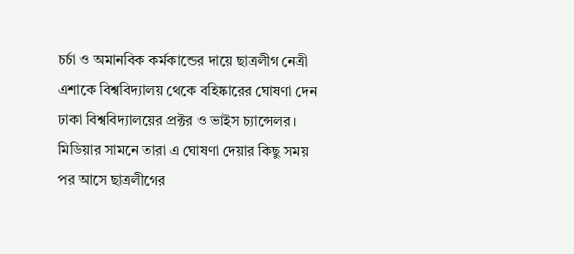চর্চা ও অমানবিক কর্মকান্ডের দায়ে ছাত্রলীগ নেত্রী এশাকে বিশ্ববিদ্যালয় থেকে বহিষ্কারের ঘোষণা দেন ঢাকা বিশ্ববিদ্যালয়ের প্রক্টর ও ভাইস চ্যান্সেলর। মিডিয়ার সামনে তারা এ ঘোষণা দেয়ার কিছু সময় পর আসে ছাত্রলীগের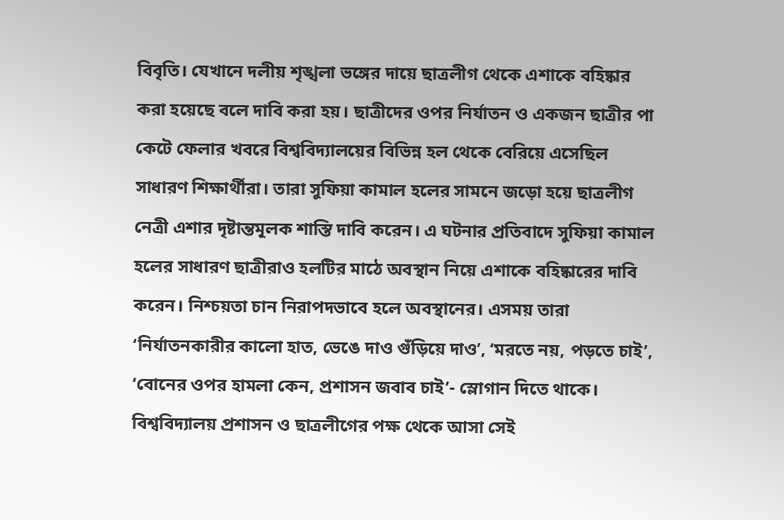বিবৃতি। যেখানে দলীয় শৃঙ্খলা ভঙ্গের দায়ে ছাত্রলীগ থেকে এশাকে বহিষ্কার করা হয়েছে বলে দাবি করা হয়। ছাত্রীদের ওপর নির্যাতন ও একজন ছাত্রীর পা কেটে ফেলার খবরে বিশ্ববিদ্যালয়ের বিভিন্ন হল থেকে বেরিয়ে এসেছিল সাধারণ শিক্ষার্থীরা। তারা সুফিয়া কামাল হলের সামনে জড়ো হয়ে ছাত্রলীগ নেত্রী এশার দৃষ্টান্তমূলক শাস্তি দাবি করেন। এ ঘটনার প্রতিবাদে সুফিয়া কামাল হলের সাধারণ ছাত্রীরাও হলটির মাঠে অবস্থান নিয়ে এশাকে বহিষ্কারের দাবি করেন। নিশ্চয়তা চান নিরাপদভাবে হলে অবস্থানের। এসময় তারা ‘নির্যাতনকারীর কালো হাত, ভেঙে দাও গুঁড়িয়ে দাও’, ‘মরতে নয়, পড়তে চাই’, ‘বোনের ওপর হামলা কেন, প্রশাসন জবাব চাই’- স্লোগান দিতে থাকে। বিশ্ববিদ্যালয় প্রশাসন ও ছাত্রলীগের পক্ষ থেকে আসা সেই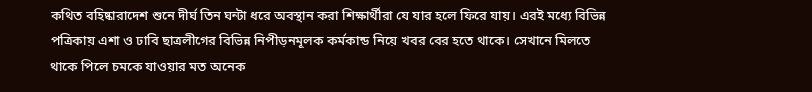কথিত বহিষ্কারাদেশ শুনে দীর্ঘ তিন ঘন্টা ধরে অবস্থান করা শিক্ষার্থীরা যে যার হলে ফিরে যায়। এরই মধ্যে বিভিন্ন পত্রিকায় এশা ও ঢাবি ছাত্রলীগের বিভিন্ন নিপীড়নমূলক কর্মকান্ড নিয়ে খবর বের হতে থাকে। সেখানে মিলতে থাকে পিলে চমকে যাওয়ার মত অনেক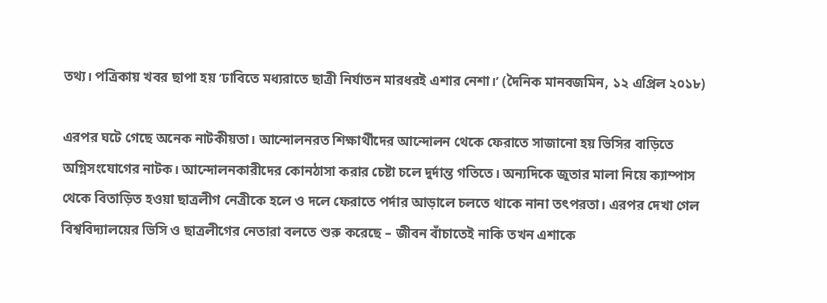তথ্য। পত্রিকায় খবর ছাপা হয় ‘ঢাবিতে মধ্যরাতে ছাত্রী নির্যাতন মারধরই এশার নেশা।’ (দৈনিক মানবজমিন, ১২ এপ্রিল ২০১৮)

এরপর ঘটে গেছে অনেক নাটকীয়তা। আন্দোলনরত শিক্ষার্থীদের আন্দোলন থেকে ফেরাতে সাজানো হয় ভিসির বাড়িতে অগ্নিসংযোগের নাটক। আন্দোলনকারীদের কোনঠাসা করার চেষ্টা চলে দুর্দান্ত গতিতে। অন্যদিকে জুতার মালা নিয়ে ক্যাম্পাস থেকে বিতাড়িত হওয়া ছাত্রলীগ নেত্রীকে হলে ও দলে ফেরাতে পর্দার আড়ালে চলতে থাকে নানা তৎপরতা। এরপর দেখা গেল বিশ্ববিদ্যালয়ের ভিসি ও ছাত্রলীগের নেতারা বলতে শুরু করেছে – জীবন বাঁচাতেই নাকি তখন এশাকে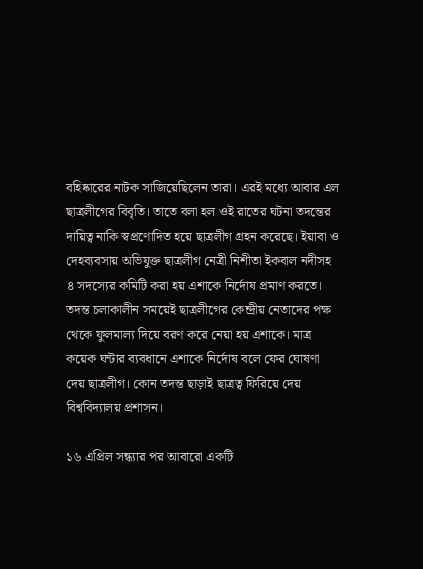বহিষ্কারের নাটক সাজিয়েছিলেন তারা। এরই মধ্যে আবার এল ছাত্রলীগের বিবৃতি। তাতে বলা হল ওই রাতের ঘটনা তদন্তের দায়িত্ব নাকি স্বপ্রণোদিত হয়ে ছাত্রলীগ গ্রহন করেছে। ইয়াবা ও দেহব্যবসায় অভিযুক্ত ছাত্রলীগ নেত্রী নিশীতা ইকবাল নদীসহ ৪ সদস্যের কমিটি করা হয় এশাকে নির্দোষ প্রমাণ করতে। তদন্ত চলাকালীন সময়েই ছাত্রলীগের কেন্দ্রীয় নেতাদের পক্ষ থেকে ফুলমাল্য দিয়ে বরণ করে নেয়া হয় এশাকে। মাত্র কয়েক ঘন্টার ব্যবধানে এশাকে নির্দোষ বলে ফের ঘোষণা দেয় ছাত্রলীগ। কোন তদন্ত ছাড়াই ছাত্রত্ব ফিরিয়ে দেয় বিশ্ববিদ্যালয় প্রশাসন।

১৬ এপ্রিল সন্ধ্যার পর আবারো একটি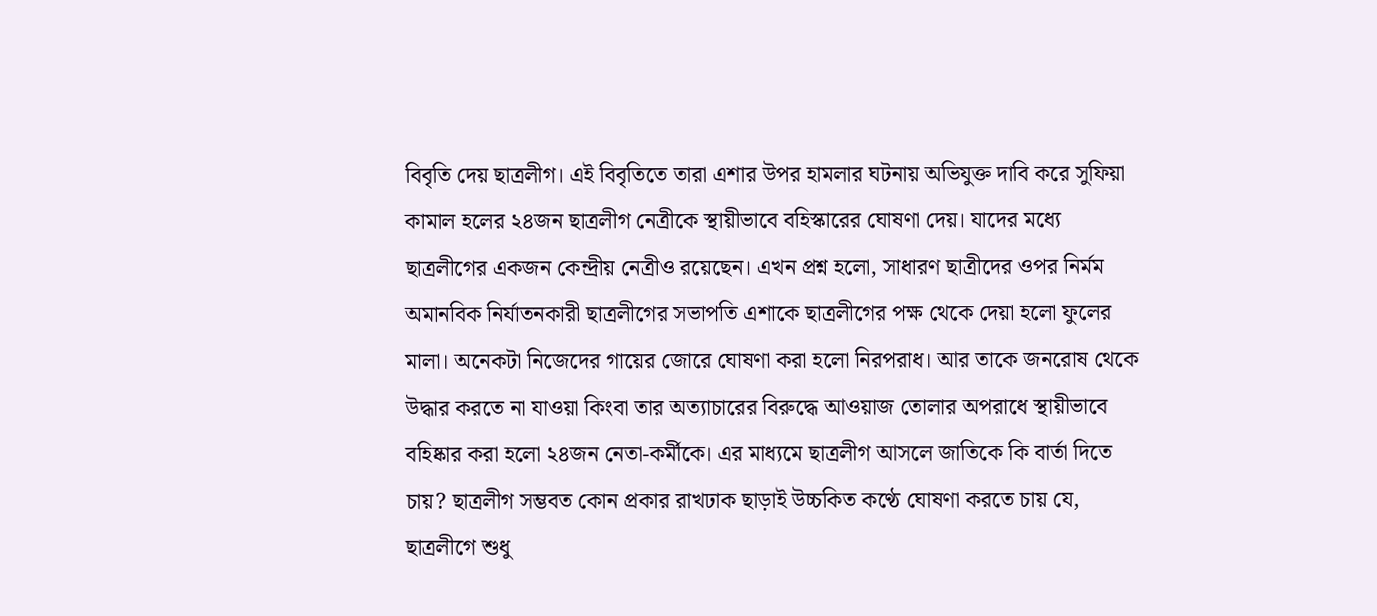বিবৃতি দেয় ছাত্রলীগ। এই বিবৃতিতে তারা এশার উপর হামলার ঘটনায় অভিযুক্ত দাবি করে সুফিয়া কামাল হলের ২৪জন ছাত্রলীগ নেত্রীকে স্থায়ীভাবে বহিস্কারের ঘোষণা দেয়। যাদের মধ্যে ছাত্রলীগের একজন কেন্দ্রীয় নেত্রীও রয়েছেন। এখন প্রশ্ন হলো, সাধারণ ছাত্রীদের ওপর নির্মম অমানবিক নির্যাতনকারী ছাত্রলীগের সভাপতি এশাকে ছাত্রলীগের পক্ষ থেকে দেয়া হলো ফুলের মালা। অনেকটা নিজেদের গায়ের জোরে ঘোষণা করা হলো নিরপরাধ। আর তাকে জনরোষ থেকে উদ্ধার করতে না যাওয়া কিংবা তার অত্যাচারের বিরুদ্ধে আওয়াজ তোলার অপরাধে স্থায়ীভাবে বহিষ্কার করা হলো ২৪জন নেতা-কর্মীকে। এর মাধ্যমে ছাত্রলীগ আসলে জাতিকে কি বার্তা দিতে চায়? ছাত্রলীগ সম্ভবত কোন প্রকার রাখঢাক ছাড়াই উচ্চকিত কণ্ঠে ঘোষণা করতে চায় যে, ছাত্রলীগে শুধু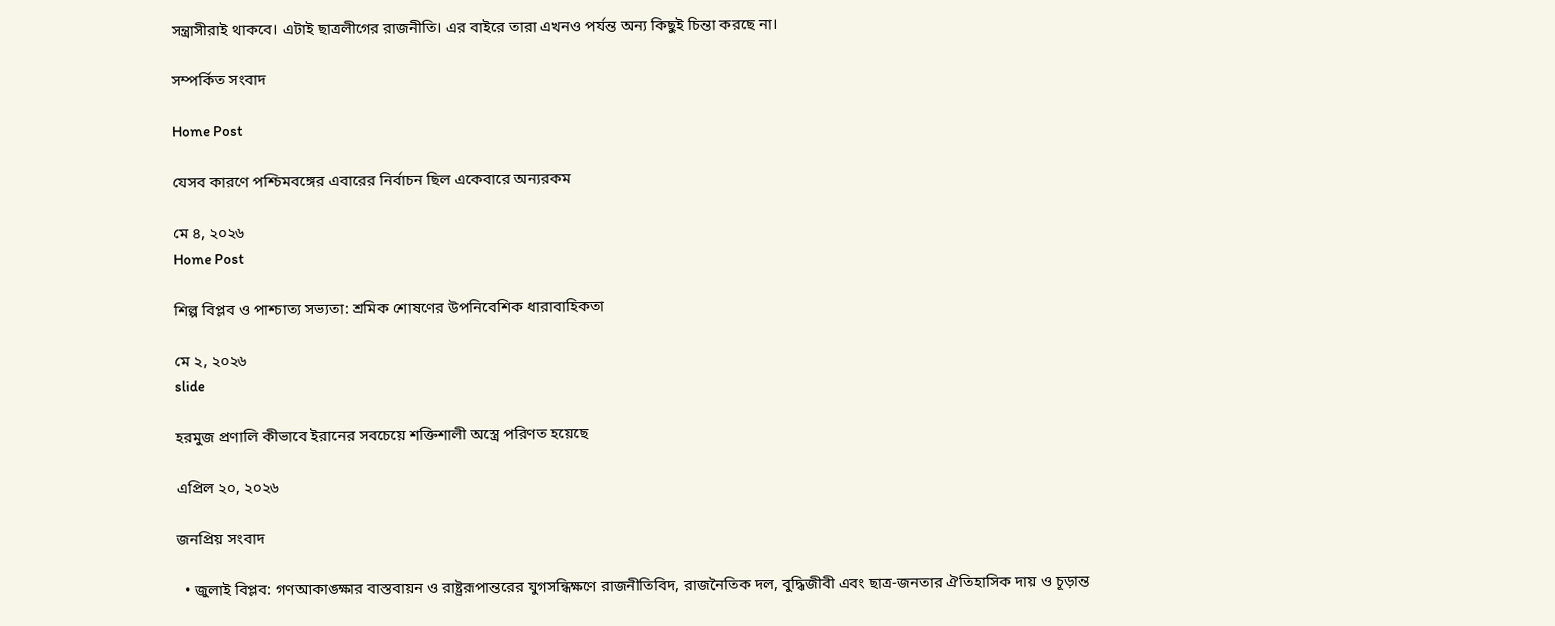সন্ত্রাসীরাই থাকবে। এটাই ছাত্রলীগের রাজনীতি। এর বাইরে তারা এখনও পর্যন্ত অন্য কিছুই চিন্তা করছে না।

সম্পর্কিত সংবাদ

Home Post

যেসব কারণে পশ্চিমবঙ্গের এবারের নির্বাচন ছিল একেবারে অন্যরকম

মে ৪, ২০২৬
Home Post

শিল্প বিপ্লব ও পাশ্চাত্য সভ্যতা: শ্রমিক শোষণের উপনিবেশিক ধারাবাহিকতা

মে ২, ২০২৬
slide

হরমুজ প্রণালি কীভাবে ইরানের সবচেয়ে শক্তিশালী অস্ত্রে পরিণত হয়েছে

এপ্রিল ২০, ২০২৬

জনপ্রিয় সংবাদ

  • জুলাই বিপ্লব: গণআকাঙ্ক্ষার বাস্তবায়ন ও রাষ্ট্ররূপান্তরের যুগসন্ধিক্ষণে রাজনীতিবিদ, রাজনৈতিক দল, বুদ্ধিজীবী এবং ছাত্র-জনতার ঐতিহাসিক দায় ও চূড়ান্ত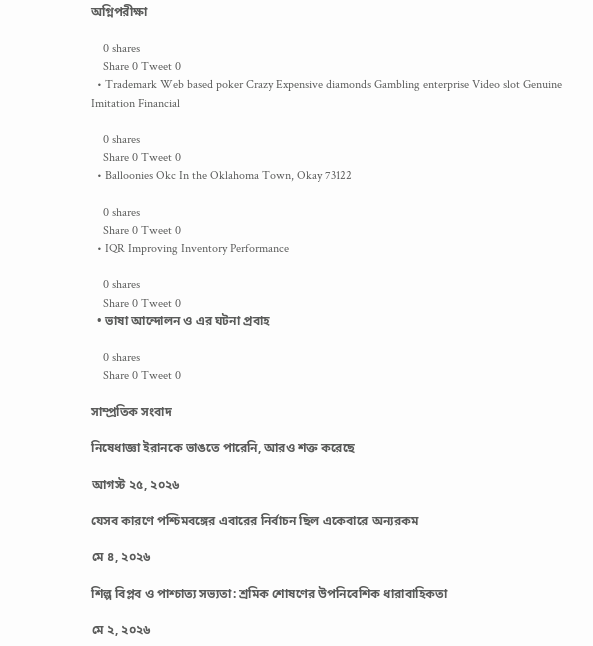অগ্নিপরীক্ষা

    0 shares
    Share 0 Tweet 0
  • Trademark Web based poker Crazy Expensive diamonds Gambling enterprise Video slot Genuine Imitation Financial

    0 shares
    Share 0 Tweet 0
  • Balloonies Okc In the Oklahoma Town, Okay 73122

    0 shares
    Share 0 Tweet 0
  • IQR Improving Inventory Performance

    0 shares
    Share 0 Tweet 0
  • ভাষা আন্দোলন ও এর ঘটনা প্রবাহ

    0 shares
    Share 0 Tweet 0

সাম্প্রতিক সংবাদ

নিষেধাজ্ঞা ইরানকে ভাঙতে পারেনি, আরও শক্ত করেছে

আগস্ট ২৫, ২০২৬

যেসব কারণে পশ্চিমবঙ্গের এবারের নির্বাচন ছিল একেবারে অন্যরকম

মে ৪, ২০২৬

শিল্প বিপ্লব ও পাশ্চাত্য সভ্যতা: শ্রমিক শোষণের উপনিবেশিক ধারাবাহিকতা

মে ২, ২০২৬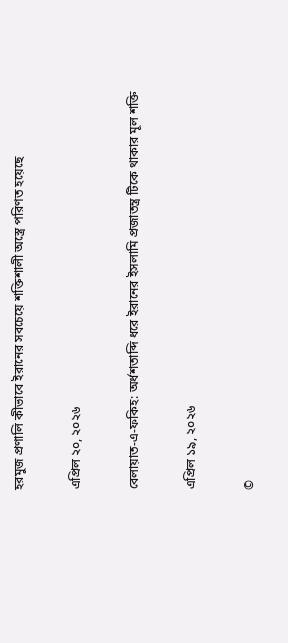হরমুজ প্রণালি কীভাবে ইরানের সবচেয়ে শক্তিশালী অস্ত্রে পরিণত হয়েছে

এপ্রিল ২০, ২০২৬

বেলায়াত-এ-ফকিহ: অর্ধশতাব্দি ধরে ইরানের ইসলামি প্রজাতন্ত্র টিকে থাকার মূল শক্তি

এপ্রিল ১৯, ২০২৬

©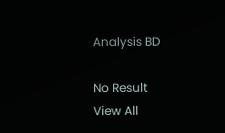Analysis BD

No Result
View All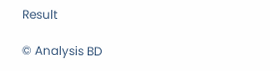Result

© Analysis BD